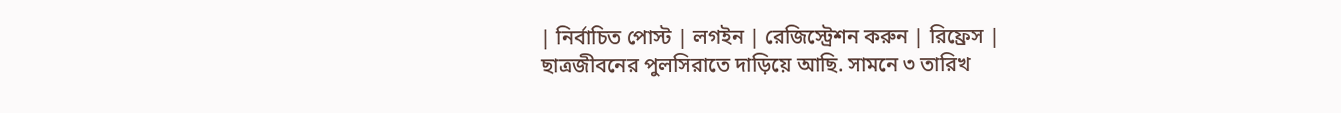| নির্বাচিত পোস্ট | লগইন | রেজিস্ট্রেশন করুন | রিফ্রেস |
ছাত্রজীবনের পুলসিরাতে দাড়িয়ে আছি. সামনে ৩ তারিখ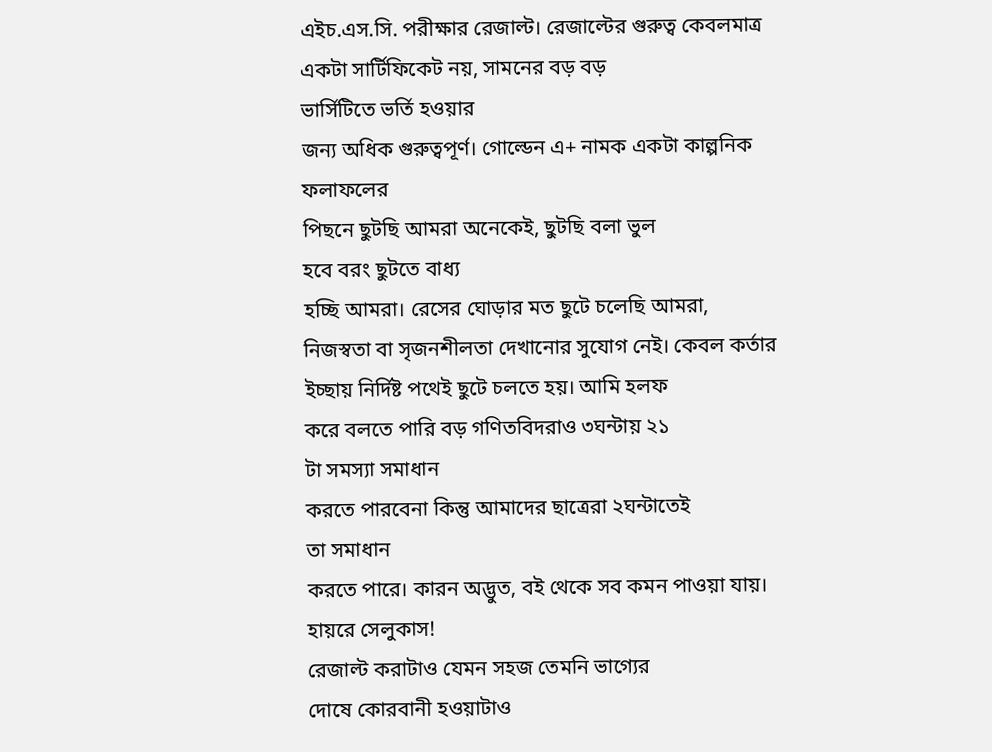এইচ.এস.সি. পরীক্ষার রেজাল্ট। রেজাল্টের গুরুত্ব কেবলমাত্র
একটা সার্টিফিকেট নয়, সামনের বড় বড়
ভার্সিটিতে ভর্তি হওয়ার
জন্য অধিক গুরুত্বপূর্ণ। গোল্ডেন এ+ নামক একটা কাল্পনিক
ফলাফলের
পিছনে ছুটছি আমরা অনেকেই, ছুটছি বলা ভুল
হবে বরং ছুটতে বাধ্য
হচ্ছি আমরা। রেসের ঘোড়ার মত ছুটে চলেছি আমরা,
নিজস্বতা বা সৃজনশীলতা দেখানোর সুযোগ নেই। কেবল কর্তার
ইচ্ছায় নির্দিষ্ট পথেই ছুটে চলতে হয়। আমি হলফ
করে বলতে পারি বড় গণিতবিদরাও ৩ঘন্টায় ২১
টা সমস্যা সমাধান
করতে পারবেনা কিন্তু আমাদের ছাত্রেরা ২ঘন্টাতেই
তা সমাধান
করতে পারে। কারন অদ্ভুত, বই থেকে সব কমন পাওয়া যায়।
হায়রে সেলুকাস!
রেজাল্ট করাটাও যেমন সহজ তেমনি ভাগ্যের
দোষে কোরবানী হওয়াটাও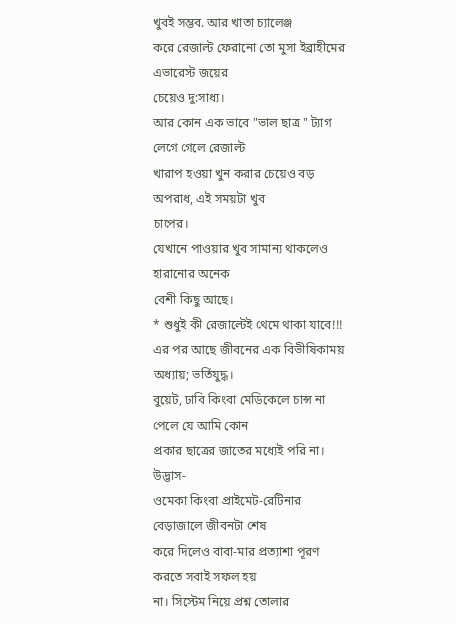খুবই সম্ভব. আর খাতা চ্যালেঞ্জ
করে রেজাল্ট ফেরানো তো মুসা ইব্রাহীমের এভারেস্ট জয়ের
চেয়েও দু:সাধ্য।
আর কোন এক ভাবে "ভাল ছাত্র " ট্যাগ লেগে গেলে রেজাল্ট
খারাপ হওয়া খুন করার চেয়েও বড় অপরাধ, এই সময়টা খুব
চাপের।
যেখানে পাওয়ার খুব সামান্য থাকলেও হারানোর অনেক
বেশী কিছু আছে।
* শুধুই কী রেজাল্টেই থেমে থাকা যাবে!!!
এর পর আছে জীবনের এক বিভীষিকাময় অধ্যায়; ভর্তিযুদ্ধ।
বুয়েট, ঢাবি কিংবা মেডিকেলে চান্স না পেলে যে আমি কোন
প্রকার ছাত্রের জাতের মধ্যেই পরি না। উদ্ভাস-
ওমেকা কিংবা প্রাইমেট-রেটিনার বেড়াজালে জীবনটা শেষ
করে দিলেও বাবা-মার প্রত্যাশা পূরণ করতে সবাই সফল হয়
না। সিস্টেম নিয়ে প্রশ্ন তোলার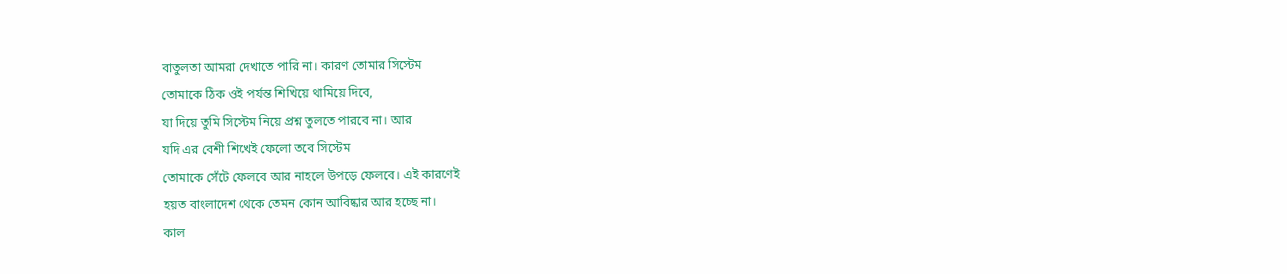বাতুলতা আমরা দেখাতে পারি না। কারণ তোমার সিস্টেম
তোমাকে ঠিক ওই পর্যন্ত শিখিয়ে থামিয়ে দিবে,
যা দিয়ে তুমি সিস্টেম নিয়ে প্রশ্ন তুলতে পারবে না। আর
যদি এর বেশী শিখেই ফেলো তবে সিস্টেম
তোমাকে সেঁটে ফেলবে আর নাহলে উপড়ে ফেলবে। এই কারণেই
হয়ত বাংলাদেশ থেকে তেমন কোন আবিষ্কার আর হচ্ছে না।
কাল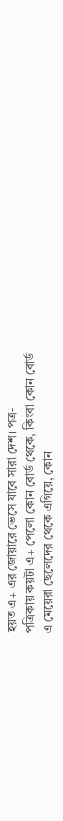হয়ত এ+ এর জোয়ারে ভেসে যাবে সারা দেশ। পত্র-
পত্রিকায় কয়টা এ+ পেলো কোন বোর্ড থেকে, কিংবা কোন বোর্ড
এ মেয়েরা ছেলেদের থেকে এগিয়ে, কোন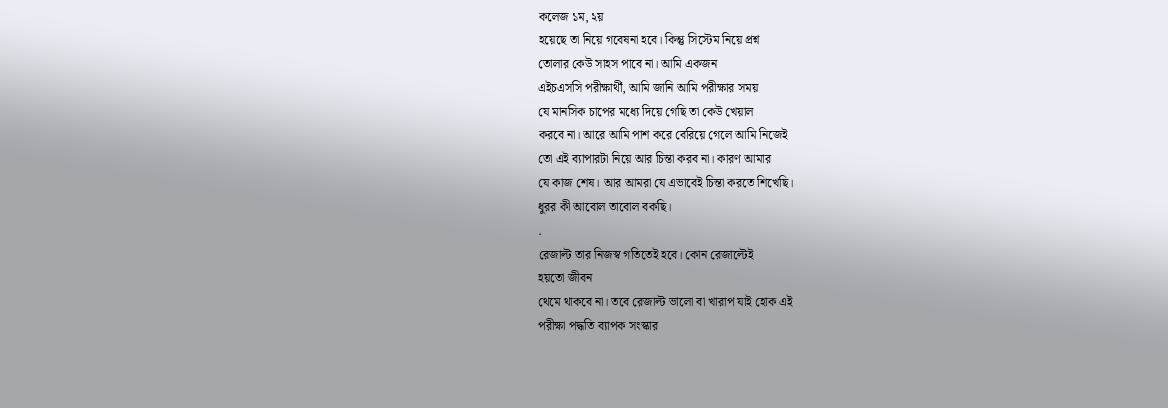কলেজ ১ম, ২য়
হয়েছে তা নিয়ে গবেষনা হবে। কিন্তু সিস্টেম নিয়ে প্রশ্ন
তোলার কেউ সাহস পাবে না। আমি একজন
এইচএসসি পরীক্ষার্থী, আমি জানি আমি পরীক্ষার সময়
যে মানসিক চাপের মধ্যে দিয়ে গেছি তা কেউ খেয়াল
করবে না। আরে আমি পাশ করে বেরিয়ে গেলে আমি নিজেই
তো এই ব্যাপারটা নিয়ে আর চিন্তা করব না। কারণ আমার
যে কাজ শেষ। আর আমরা যে এভাবেই চিন্তা করতে শিখেছি।
ধুরর কী আবোল তাবোল বকছি।
.
রেজাল্ট তার নিজস্ব গতিতেই হবে। কোন রেজাল্টেই
হয়তো জীবন
থেমে থাকবে না। তবে রেজাল্ট ভালো বা খারাপ যাই হোক এই
পরীক্ষা পদ্ধতি ব্যাপক সংস্কার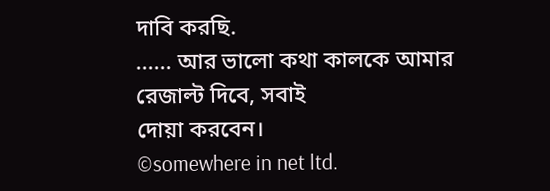দাবি করছি.
...... আর ভালো কথা কালকে আমার রেজাল্ট দিবে, সবাই
দোয়া করবেন।
©somewhere in net ltd.